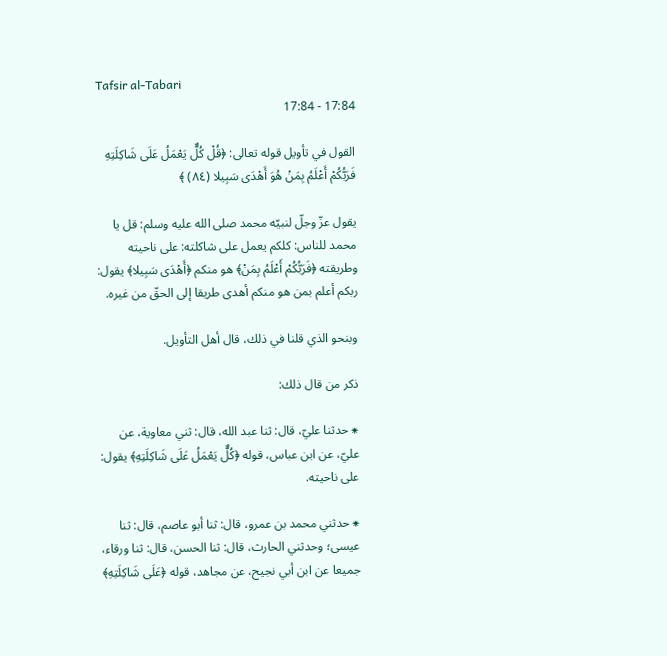Tafsir al-Tabari
17:84 - 17:84

القول في تأويل قوله تعالى: ﴿قُلْ كُلٌّ يَعْمَلُ عَلَى شَاكِلَتِهِ فَرَبُّكُمْ أَعْلَمُ بِمَنْ هُوَ أَهْدَى سَبِيلا (٨٤) ﴾

يقول عزّ وجلّ لنبيّه محمد صلى الله عليه وسلم: قل يا محمد للناس: كلكم يعمل على شاكلته: على ناحيته وطريقته ﴿فَرَبُّكُمْ أَعْلَمُ بِمَنْ﴾ هو منكم ﴿أَهْدَى سَبِيلا﴾ يقول: ربكم أعلم بمن هو منكم أهدى طريقا إلى الحقّ من غيره.

وبنحو الذي قلنا في ذلك، قال أهل التأويل.

ذكر من قال ذلك:

⁕ حدثنا عليّ، قال: ثنا عبد الله، قال: ثني معاوية، عن عليّ، عن ابن عباس، قوله ﴿كُلٌّ يَعْمَلُ عَلَى شَاكِلَتِهِ﴾ يقول: على ناحيته.

⁕ حدثني محمد بن عمرو، قال: ثنا أبو عاصم، قال: ثنا عيسى؛ وحدثني الحارث، قال: ثنا الحسن، قال: ثنا ورقاء، جميعا عن ابن أبي نجيح، عن مجاهد، قوله ﴿عَلَى شَاكِلَتِهِ﴾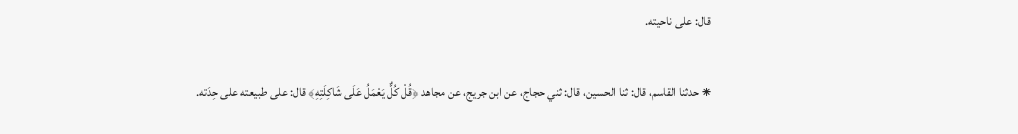قال: على ناحيته.

⁕ حدثنا القاسم، قال: ثنا الحسين، قال: ثني حجاج، عن ابن جريج، عن مجاهد ﴿قُلْ كُلٌّ يَعْمَلُ عَلَى شَاكِلَتِهِ﴾ قال: على طبيعته على حِدَته.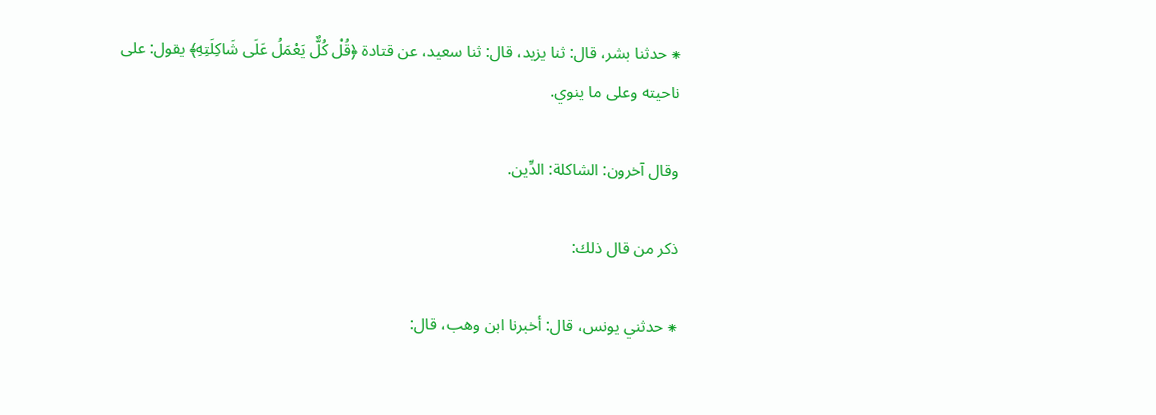⁕ حدثنا بشر، قال: ثنا يزيد، قال: ثنا سعيد، عن قتادة ﴿قُلْ كُلٌّ يَعْمَلُ عَلَى شَاكِلَتِهِ﴾ يقول: على ناحيته وعلى ما ينوي.

وقال آخرون: الشاكلة: الدِّين.

ذكر من قال ذلك:

⁕ حدثني يونس، قال: أخبرنا ابن وهب، قال: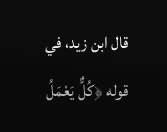قال ابن زيد، في قوله ﴿كُلٌّ يَعْمَلُ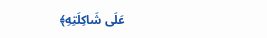عَلَى شَاكِلَتِهِ﴾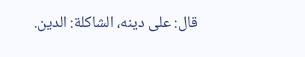قال: على دينه، الشاكلة: الدين.